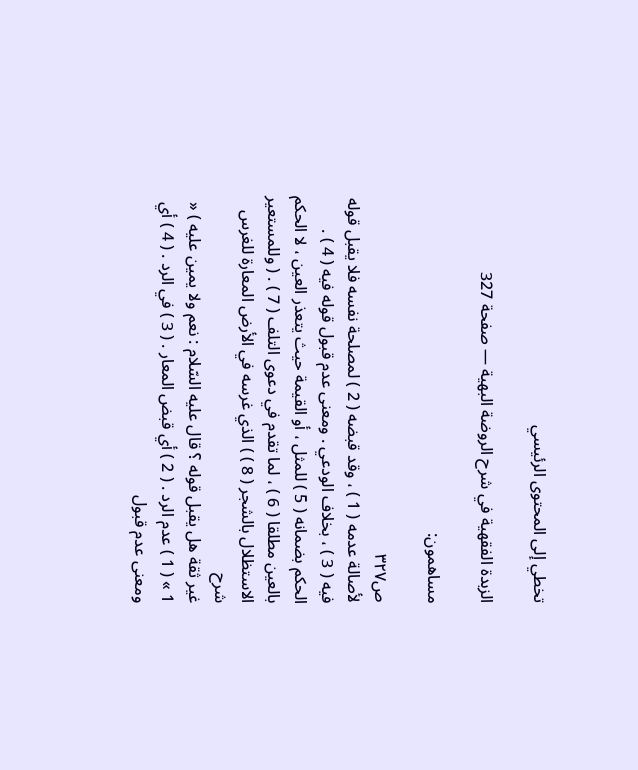تخطي إلى المحتوى الرئيسي

الزبدة الفقهية في شرح الروضة البهية — صفحة 327

مساهمون:

ص٣٢٧
لأصالة عدمه ( 1 ) ، وقد قبضه ( 2 ) لمصلحة نفسه فلا يقبل قوله فيه ( 3 ) ، بخلاف الودعي . ومعنى عدم قبول قوله فيه ( 4 ) . الحكم بضمانه ( 5 ) للمثل ، أو القيمة حيث يتعذر العين ، لا الحكم بالعين مطلقا ( 6 ) ، لما تقدم في دعوى التلف ( 7 ) . ( وللمستعير الاستظلال بالشجر ( 8 ) ) الذي غرسه في الأرض المعارة للغرس
شرح
غير ثقة هل يقبل قوله ؟ قال عليه السّلام : نعم ولا يمين عليه ) « 1 » ( 1 ) عدم الرد . ( 2 ) أي قبض المعار . ( 3 ) في الرد . ( 4 ) أي ومعنى عدم قبول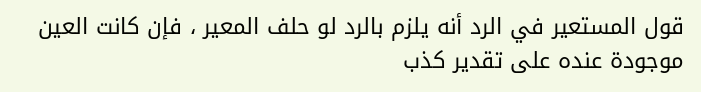قول المستعير في الرد أنه يلزم بالرد لو حلف المعير ، فإن كانت العين موجودة عنده على تقدير كذب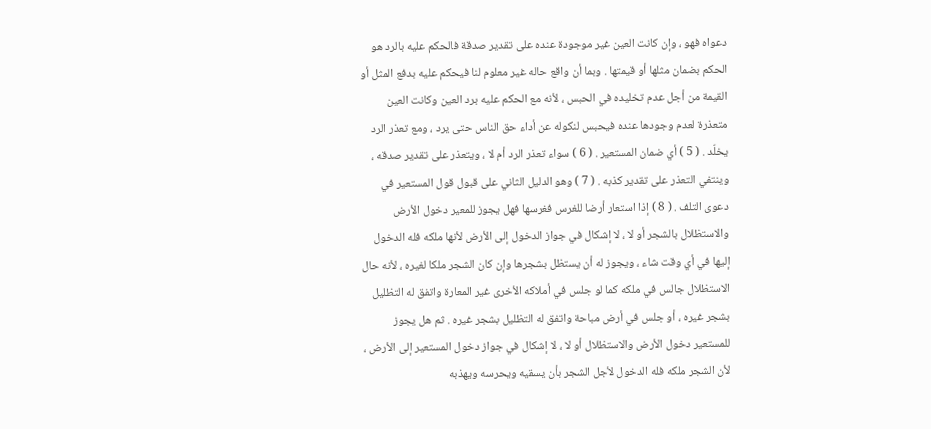دعواه فهو ، وإن كانت العين غير موجودة عنده على تقدير صدقة فالحكم عليه بالرد هو الحكم بضمان مثلها أو قيمتها . وبما أن واقع حاله غير معلوم لنا فيحكم عليه بدفع المثل أو القيمة من أجل عدم تخليده في الحبس ، لأنه مع الحكم عليه برد العين وكانت العين متعذرة لعدم وجودها عنده فيحبس لنكوله عن أداء حق الناس حتى يرد ، ومع تعذر الرد يخلّد . ( 5 ) أي ضمان المستعير . ( 6 ) سواء تعذر الرد أم لا ، ويتعذر على تقدير صدقه ، وينتفي التعذر على تقدير كذبه . ( 7 ) وهو الدليل الثاني على قبول قول المستعير في دعوى التلف . ( 8 ) إذا استعار أرضا للغرس فغرسها فهل يجوز للمعير دخول الأرض والاستظلال بالشجر أو لا ، لا إشكال في جواز الدخول إلى الأرض لأنها ملكه فله الدخول إليها في أي وقت شاء ، ويجوز له أن يستظل بشجرها وإن كان الشجر ملكا لغيره ، لأنه حال الاستظلال جالس في ملكه كما لو جلس في أملاكه الأخرى غير المعارة واتفق له التظليل بشجر غيره ، أو جلس في أرض مباحة واتفق له التظليل بشجر غيره . ثم هل يجوز للمستعير دخول الأرض والاستظلال أو لا ، لا إشكال في جواز دخول المستعير إلى الأرض ، لأن الشجر ملكه فله الدخول لأجل الشجر بأن يسقيه ويحرسه ويهذبه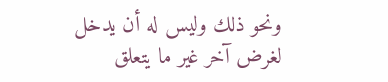ونحو ذلك وليس له أن يدخل لغرض آخر غير ما يتعلق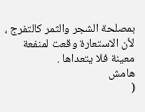بمصلحة الشجر والثمر كالتفرج ، لأن الاستعارة وقعت لمنفعة معينة فلا يتعداها .
هامش
(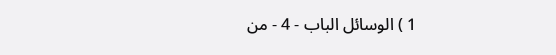1 ) الوسائل الباب - 4 - من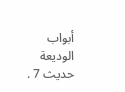أبواب الوديعة حديث 7 .